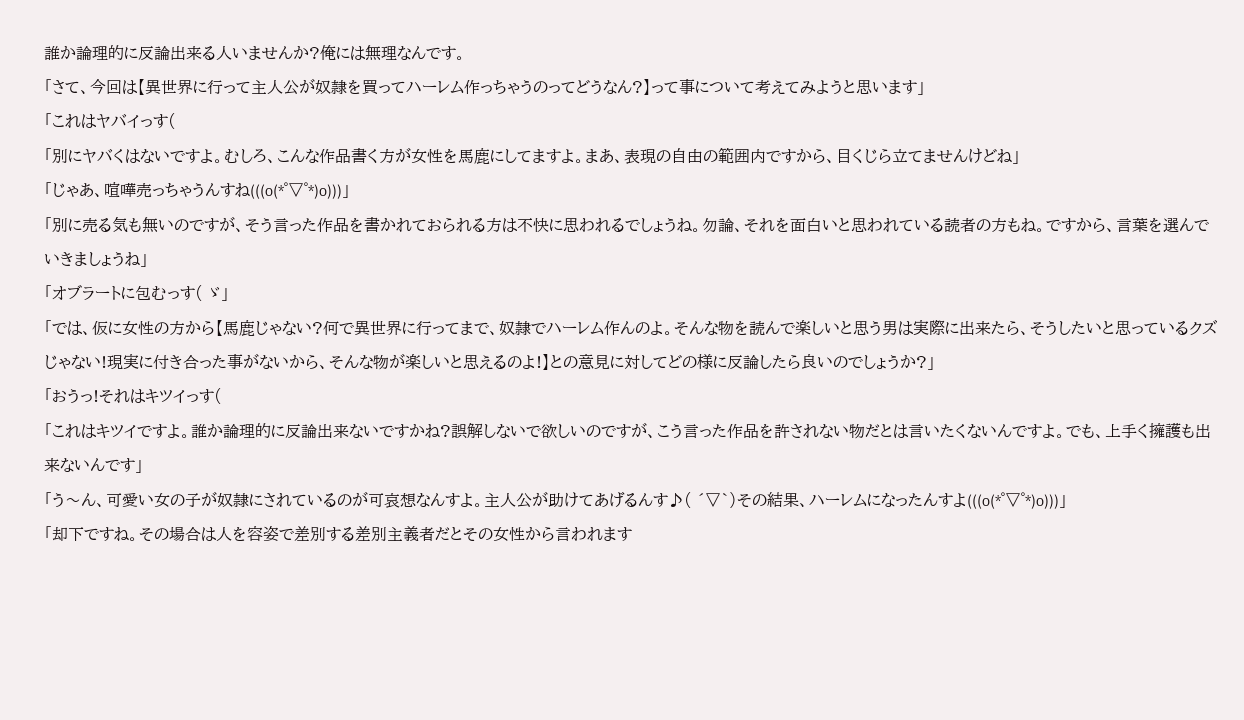誰か論理的に反論出来る人いませんか?俺には無理なんです。
「さて、今回は【異世界に行って主人公が奴隷を買ってハーレム作っちゃうのってどうなん?】って事について考えてみようと思います」
「これはヤバイっす(
「別にヤバくはないですよ。むしろ、こんな作品書く方が女性を馬鹿にしてますよ。まあ、表現の自由の範囲内ですから、目くじら立てませんけどね」
「じゃあ、喧嘩売っちゃうんすね(((o(*゜▽゜*)o)))」
「別に売る気も無いのですが、そう言った作品を書かれておられる方は不快に思われるでしょうね。勿論、それを面白いと思われている読者の方もね。ですから、言葉を選んでいきましょうね」
「オブラートに包むっす( ゞ」
「では、仮に女性の方から【馬鹿じゃない?何で異世界に行ってまで、奴隷でハーレム作んのよ。そんな物を読んで楽しいと思う男は実際に出来たら、そうしたいと思っているクズじゃない!現実に付き合った事がないから、そんな物が楽しいと思えるのよ!】との意見に対してどの様に反論したら良いのでしょうか?」
「おうっ!それはキツイっす(
「これはキツイですよ。誰か論理的に反論出来ないですかね?誤解しないで欲しいのですが、こう言った作品を許されない物だとは言いたくないんですよ。でも、上手く擁護も出来ないんです」
「う〜ん、可愛い女の子が奴隷にされているのが可哀想なんすよ。主人公が助けてあげるんす♪( ´▽`)その結果、ハーレムになったんすよ(((o(*゜▽゜*)o)))」
「却下ですね。その場合は人を容姿で差別する差別主義者だとその女性から言われます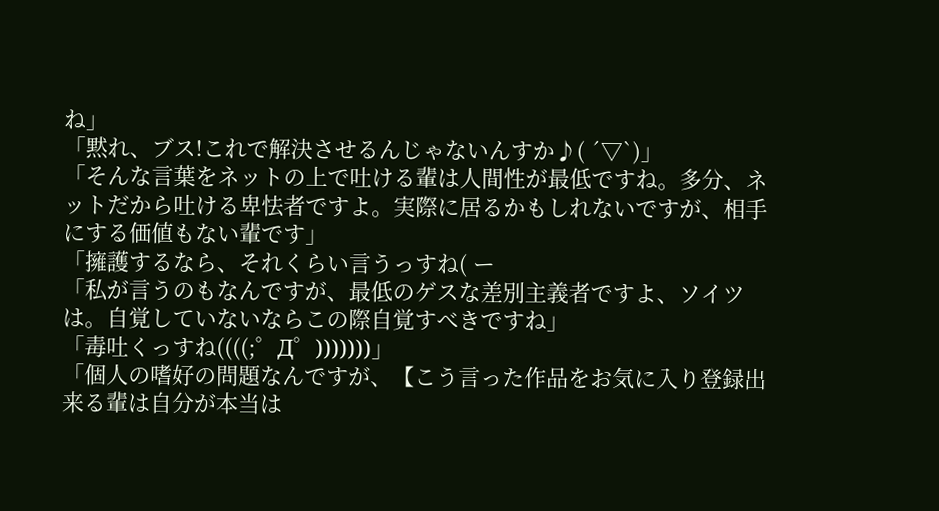ね」
「黙れ、ブス!これで解決させるんじゃないんすか♪( ´▽`)」
「そんな言葉をネットの上で吐ける輩は人間性が最低ですね。多分、ネットだから吐ける卑怯者ですよ。実際に居るかもしれないですが、相手にする価値もない輩です」
「擁護するなら、それくらい言うっすね( ー
「私が言うのもなんですが、最低のゲスな差別主義者ですよ、ソイツは。自覚していないならこの際自覚すべきですね」
「毒吐くっすね((((;゜Д゜)))))))」
「個人の嗜好の問題なんですが、【こう言った作品をお気に入り登録出来る輩は自分が本当は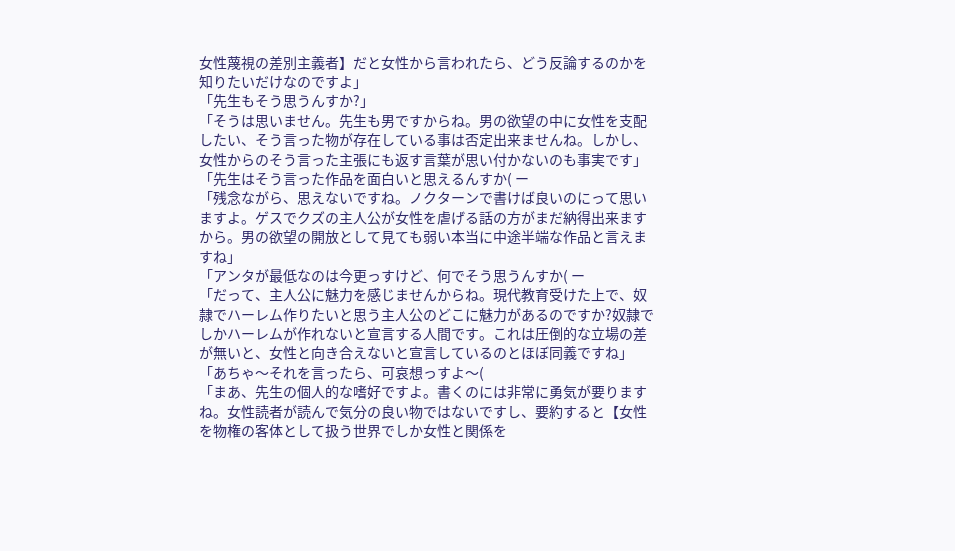女性蔑視の差別主義者】だと女性から言われたら、どう反論するのかを知りたいだけなのですよ」
「先生もそう思うんすか?」
「そうは思いません。先生も男ですからね。男の欲望の中に女性を支配したい、そう言った物が存在している事は否定出来ませんね。しかし、女性からのそう言った主張にも返す言葉が思い付かないのも事実です」
「先生はそう言った作品を面白いと思えるんすか( ー
「残念ながら、思えないですね。ノクターンで書けば良いのにって思いますよ。ゲスでクズの主人公が女性を虐げる話の方がまだ納得出来ますから。男の欲望の開放として見ても弱い本当に中途半端な作品と言えますね」
「アンタが最低なのは今更っすけど、何でそう思うんすか( ー
「だって、主人公に魅力を感じませんからね。現代教育受けた上で、奴隷でハーレム作りたいと思う主人公のどこに魅力があるのですか?奴隷でしかハーレムが作れないと宣言する人間です。これは圧倒的な立場の差が無いと、女性と向き合えないと宣言しているのとほぼ同義ですね」
「あちゃ〜それを言ったら、可哀想っすよ〜(
「まあ、先生の個人的な嗜好ですよ。書くのには非常に勇気が要りますね。女性読者が読んで気分の良い物ではないですし、要約すると【女性を物権の客体として扱う世界でしか女性と関係を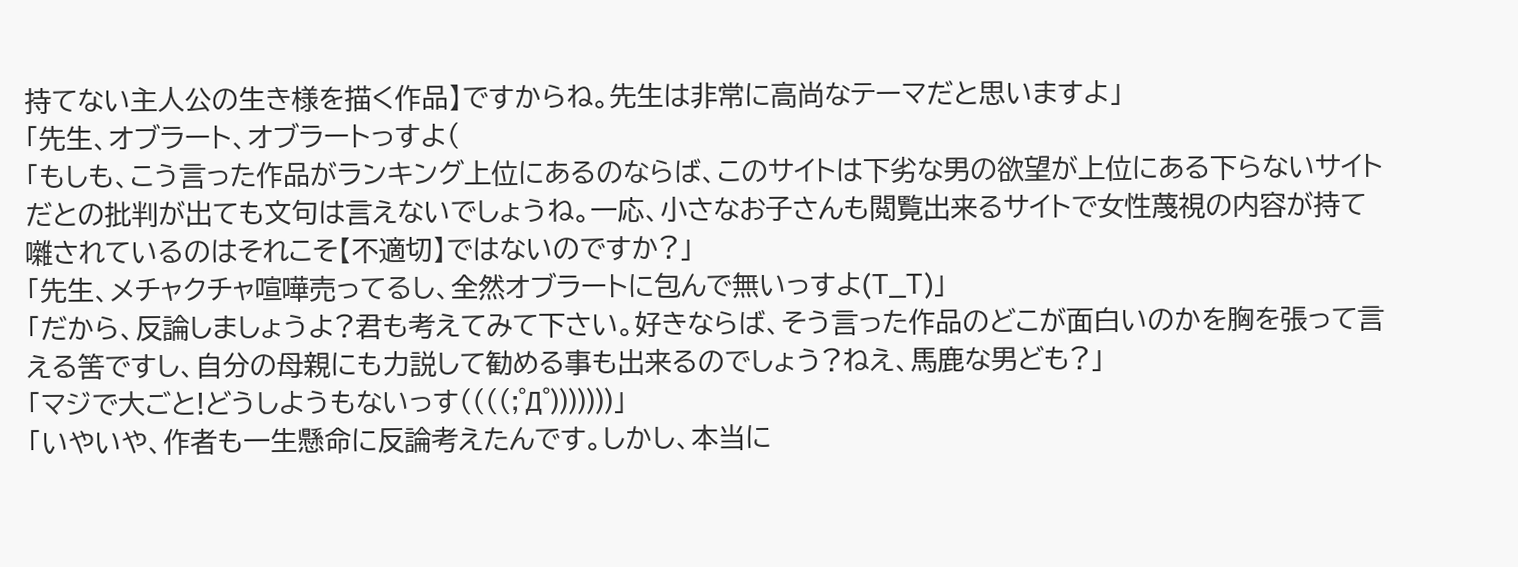持てない主人公の生き様を描く作品】ですからね。先生は非常に高尚なテーマだと思いますよ」
「先生、オブラート、オブラートっすよ(
「もしも、こう言った作品がランキング上位にあるのならば、このサイトは下劣な男の欲望が上位にある下らないサイトだとの批判が出ても文句は言えないでしょうね。一応、小さなお子さんも閲覧出来るサイトで女性蔑視の内容が持て囃されているのはそれこそ【不適切】ではないのですか?」
「先生、メチャクチャ喧嘩売ってるし、全然オブラートに包んで無いっすよ(T_T)」
「だから、反論しましょうよ?君も考えてみて下さい。好きならば、そう言った作品のどこが面白いのかを胸を張って言える筈ですし、自分の母親にも力説して勧める事も出来るのでしょう?ねえ、馬鹿な男ども?」
「マジで大ごと!どうしようもないっす((((;゜Д゜)))))))」
「いやいや、作者も一生懸命に反論考えたんです。しかし、本当に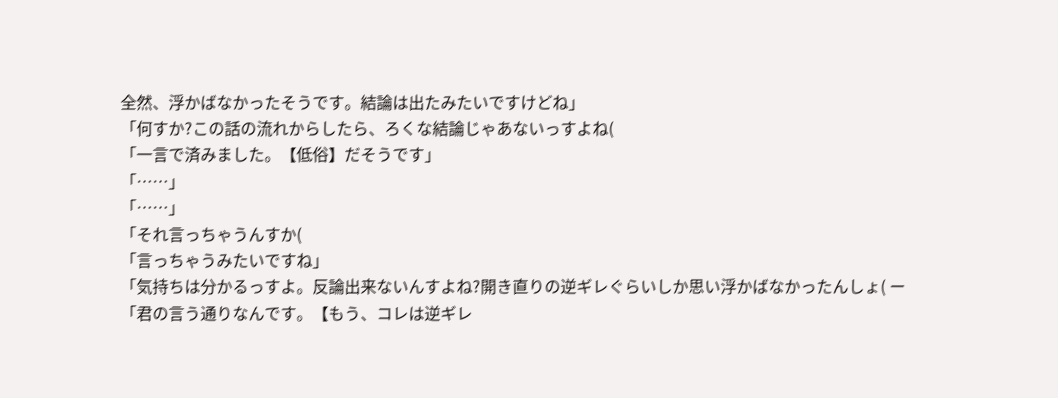全然、浮かばなかったそうです。結論は出たみたいですけどね」
「何すか?この話の流れからしたら、ろくな結論じゃあないっすよね(
「一言で済みました。【低俗】だそうです」
「……」
「……」
「それ言っちゃうんすか(
「言っちゃうみたいですね」
「気持ちは分かるっすよ。反論出来ないんすよね?開き直りの逆ギレぐらいしか思い浮かばなかったんしょ( ー
「君の言う通りなんです。【もう、コレは逆ギレ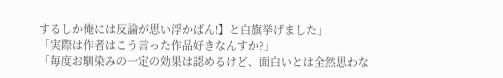するしか俺には反論が思い浮かばん!】と白旗挙げました」
「実際は作者はこう言った作品好きなんすか?」
「毎度お馴染みの一定の効果は認めるけど、面白いとは全然思わな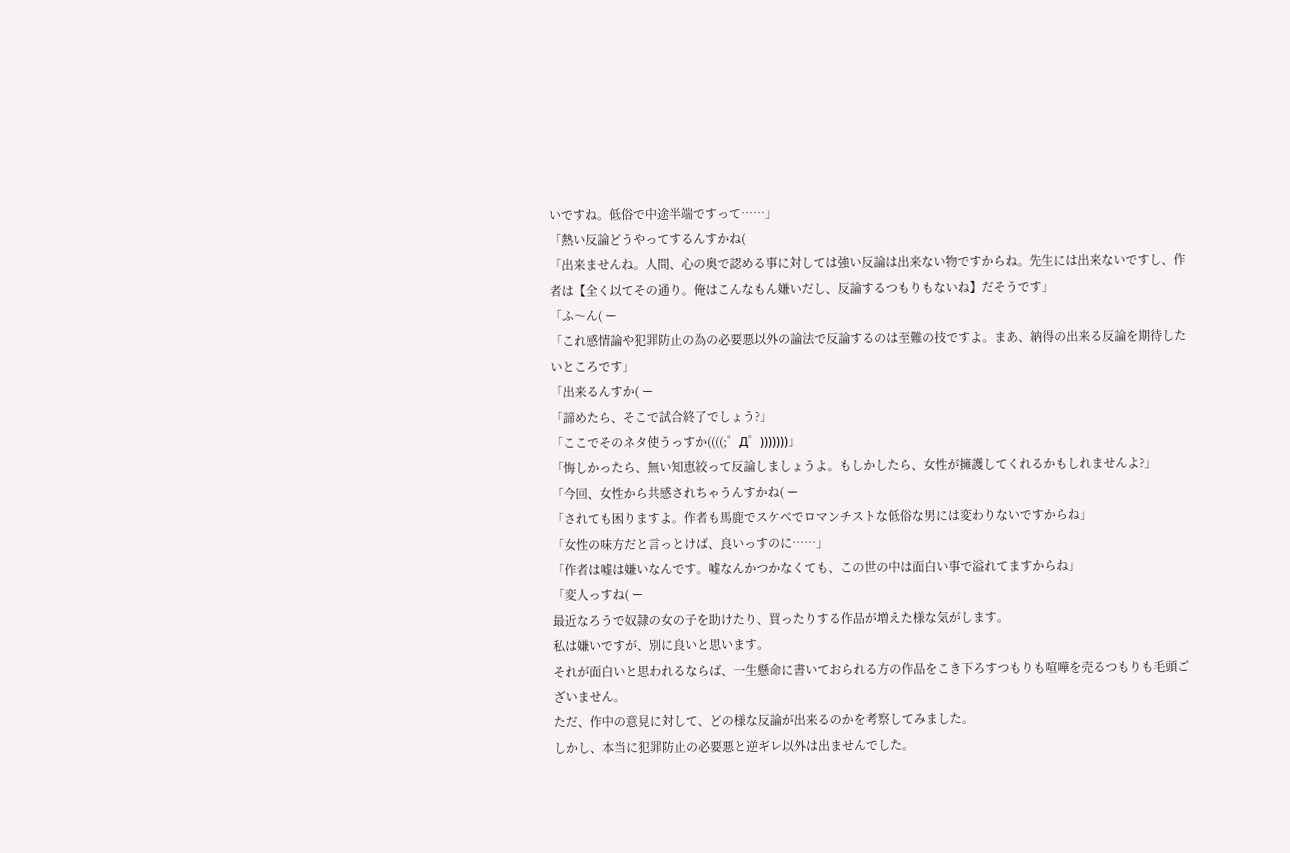いですね。低俗で中途半端ですって……」
「熱い反論どうやってするんすかね(
「出来ませんね。人間、心の奥で認める事に対しては強い反論は出来ない物ですからね。先生には出来ないですし、作者は【全く以てその通り。俺はこんなもん嫌いだし、反論するつもりもないね】だそうです」
「ふ〜ん( ー
「これ感情論や犯罪防止の為の必要悪以外の論法で反論するのは至難の技ですよ。まあ、納得の出来る反論を期待したいところです」
「出来るんすか( ー
「諦めたら、そこで試合終了でしょう?」
「ここでそのネタ使うっすか((((;゜Д゜)))))))」
「悔しかったら、無い知恵絞って反論しましょうよ。もしかしたら、女性が擁護してくれるかもしれませんよ?」
「今回、女性から共感されちゃうんすかね( ー
「されても困りますよ。作者も馬鹿でスケベでロマンチストな低俗な男には変わりないですからね」
「女性の味方だと言っとけば、良いっすのに……」
「作者は嘘は嫌いなんです。嘘なんかつかなくても、この世の中は面白い事で溢れてますからね」
「変人っすね( ー
最近なろうで奴隷の女の子を助けたり、買ったりする作品が増えた様な気がします。
私は嫌いですが、別に良いと思います。
それが面白いと思われるならば、一生懸命に書いておられる方の作品をこき下ろすつもりも喧嘩を売るつもりも毛頭ございません。
ただ、作中の意見に対して、どの様な反論が出来るのかを考察してみました。
しかし、本当に犯罪防止の必要悪と逆ギレ以外は出ませんでした。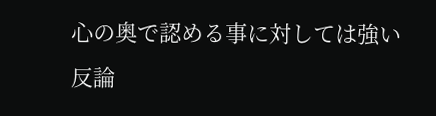心の奥で認める事に対しては強い反論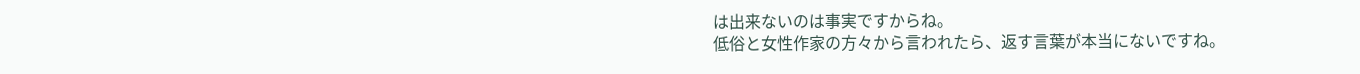は出来ないのは事実ですからね。
低俗と女性作家の方々から言われたら、返す言葉が本当にないですね。